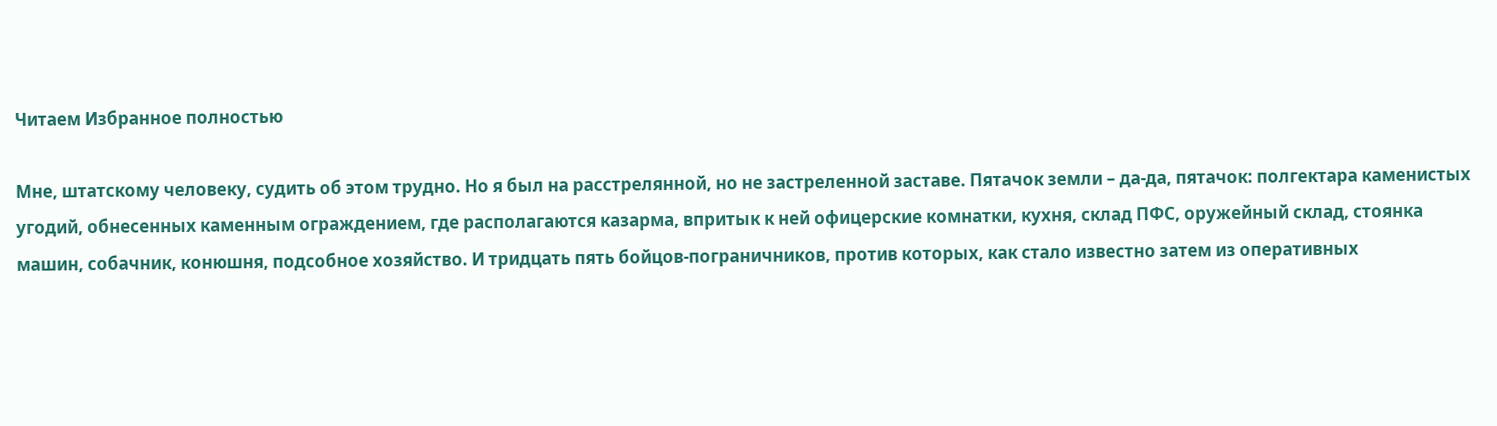Читаем Избранное полностью

Мне, штатскому человеку, судить об этом трудно. Но я был на расстрелянной, но не застреленной заставе. Пятачок земли – да-да, пятачок: полгектара каменистых угодий, обнесенных каменным ограждением, где располагаются казарма, впритык к ней офицерские комнатки, кухня, склад ПФС, оружейный склад, стоянка машин, собачник, конюшня, подсобное хозяйство. И тридцать пять бойцов-пограничников, против которых, как стало известно затем из оперативных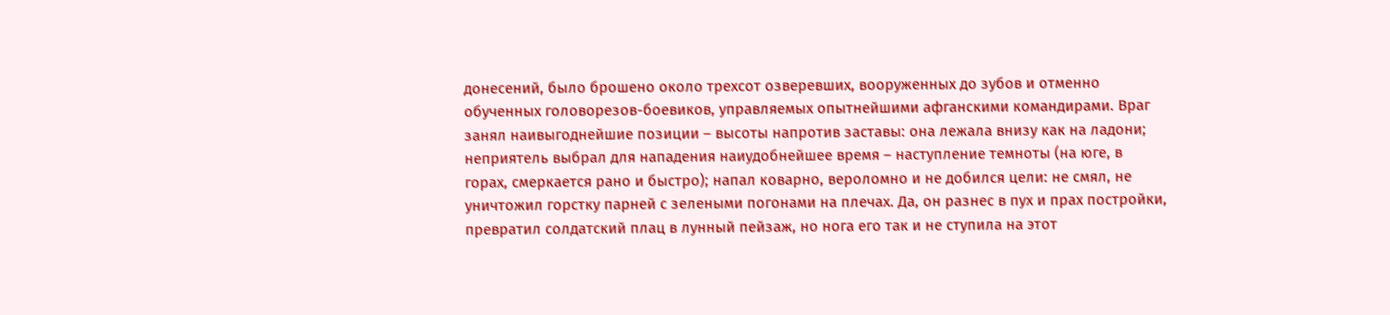донесений, было брошено около трехсот озверевших, вооруженных до зубов и отменно обученных головорезов-боевиков, управляемых опытнейшими афганскими командирами. Враг занял наивыгоднейшие позиции – высоты напротив заставы: она лежала внизу как на ладони; неприятель выбрал для нападения наиудобнейшее время – наступление темноты (на юге, в горах, смеркается рано и быстро); напал коварно, вероломно и не добился цели: не смял, не уничтожил горстку парней с зелеными погонами на плечах. Да, он разнес в пух и прах постройки, превратил солдатский плац в лунный пейзаж, но нога его так и не ступила на этот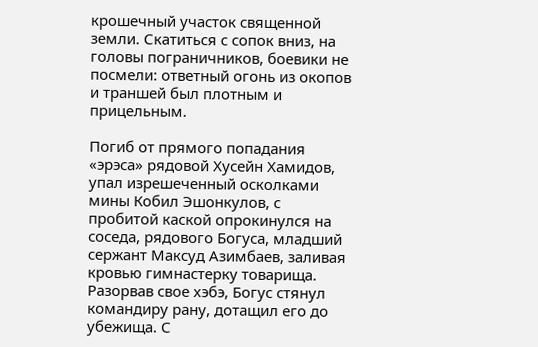крошечный участок священной земли. Скатиться с сопок вниз, на головы пограничников, боевики не посмели: ответный огонь из окопов и траншей был плотным и прицельным.

Погиб от прямого попадания «эрэса» рядовой Хусейн Хамидов, упал изрешеченный осколками мины Кобил Эшонкулов, с пробитой каской опрокинулся на соседа, рядового Богуса, младший сержант Максуд Азимбаев, заливая кровью гимнастерку товарища. Разорвав свое хэбэ, Богус стянул командиру рану, дотащил его до убежища. С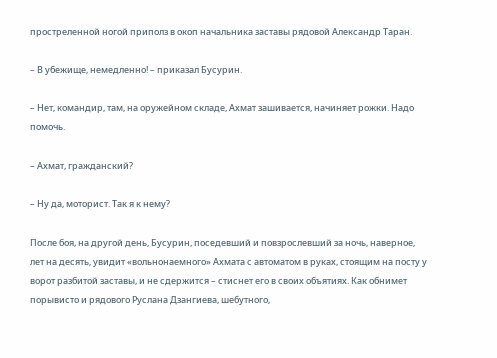простреленной ногой приполз в окоп начальника заставы рядовой Александр Таран.

– В убежище, немедленно! – приказал Бусурин.

– Нет, командир, там, на оружейном складе, Ахмат зашивается, начиняет рожки. Надо помочь.

– Ахмат, гражданский?

– Ну да, моторист. Так я к нему?

После боя, на другой день, Бусурин, поседевший и повзрослевший за ночь, наверное, лет на десять, увидит «вольнонаемного» Ахмата с автоматом в руках, стоящим на посту у ворот разбитой заставы, и не сдержится – стиснет его в своих объятиях. Как обнимет порывисто и рядового Руслана Дзангиева, шебутного,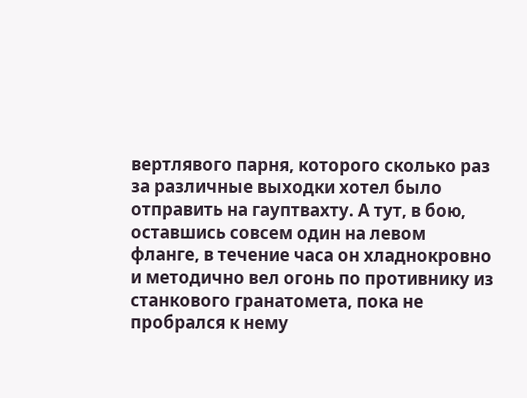вертлявого парня, которого сколько раз за различные выходки хотел было отправить на гауптвахту. А тут, в бою, оставшись совсем один на левом фланге, в течение часа он хладнокровно и методично вел огонь по противнику из станкового гранатомета, пока не пробрался к нему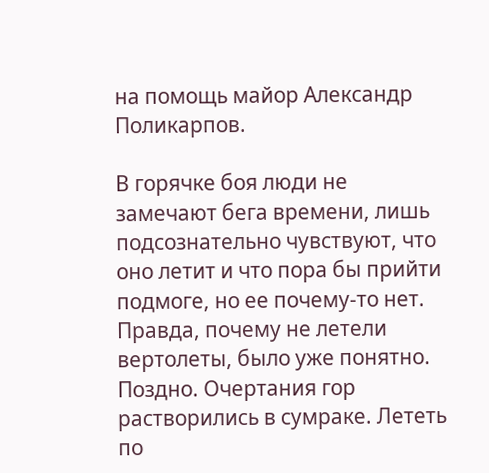на помощь майор Александр Поликарпов.

В горячке боя люди не замечают бега времени, лишь подсознательно чувствуют, что оно летит и что пора бы прийти подмоге, но ее почему-то нет. Правда, почему не летели вертолеты, было уже понятно. Поздно. Очертания гор растворились в сумраке. Лететь по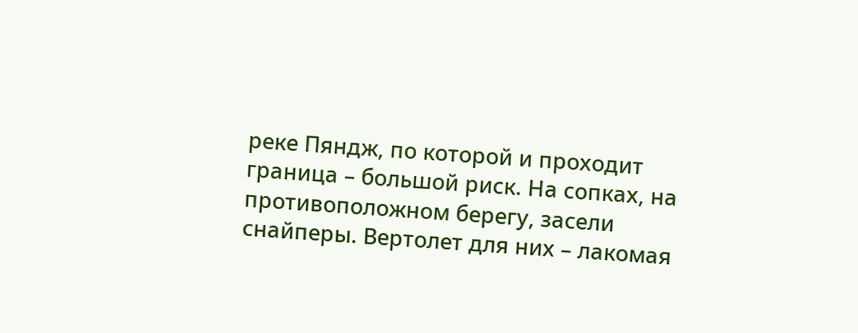реке Пяндж, по которой и проходит граница – большой риск. На сопках, на противоположном берегу, засели снайперы. Вертолет для них – лакомая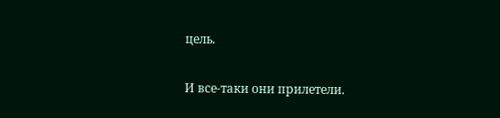цель.

И все-таки они прилетели.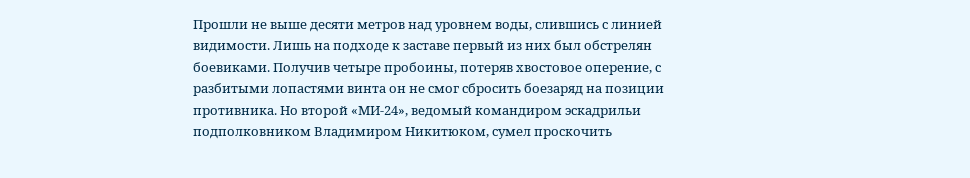Прошли не выше десяти метров над уровнем воды, слившись с линией видимости. Лишь на подходе к заставе первый из них был обстрелян боевиками. Получив четыре пробоины, потеряв хвостовое оперение, с разбитыми лопастями винта он не смог сбросить боезаряд на позиции противника. Но второй «МИ-24», ведомый командиром эскадрильи подполковником Владимиром Никитюком, сумел проскочить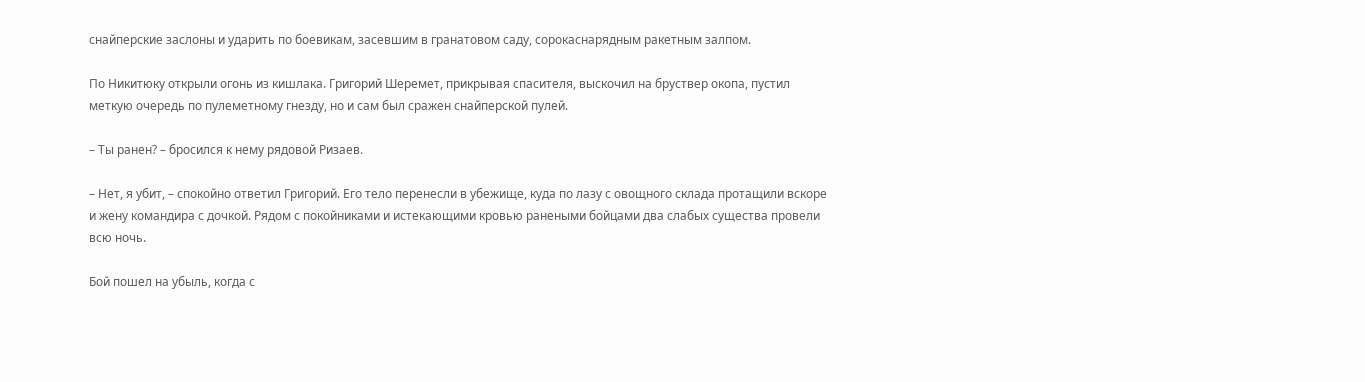снайперские заслоны и ударить по боевикам, засевшим в гранатовом саду, сорокаснарядным ракетным залпом.

По Никитюку открыли огонь из кишлака. Григорий Шеремет, прикрывая спасителя, выскочил на бруствер окопа, пустил меткую очередь по пулеметному гнезду, но и сам был сражен снайперской пулей.

– Ты ранен? – бросился к нему рядовой Ризаев.

– Нет, я убит, – спокойно ответил Григорий. Его тело перенесли в убежище, куда по лазу с овощного склада протащили вскоре и жену командира с дочкой. Рядом с покойниками и истекающими кровью ранеными бойцами два слабых существа провели всю ночь.

Бой пошел на убыль, когда с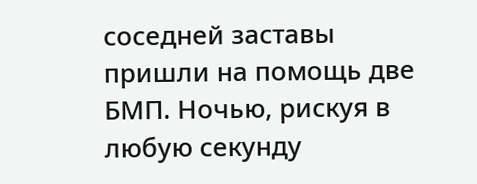соседней заставы пришли на помощь две БМП. Ночью, рискуя в любую секунду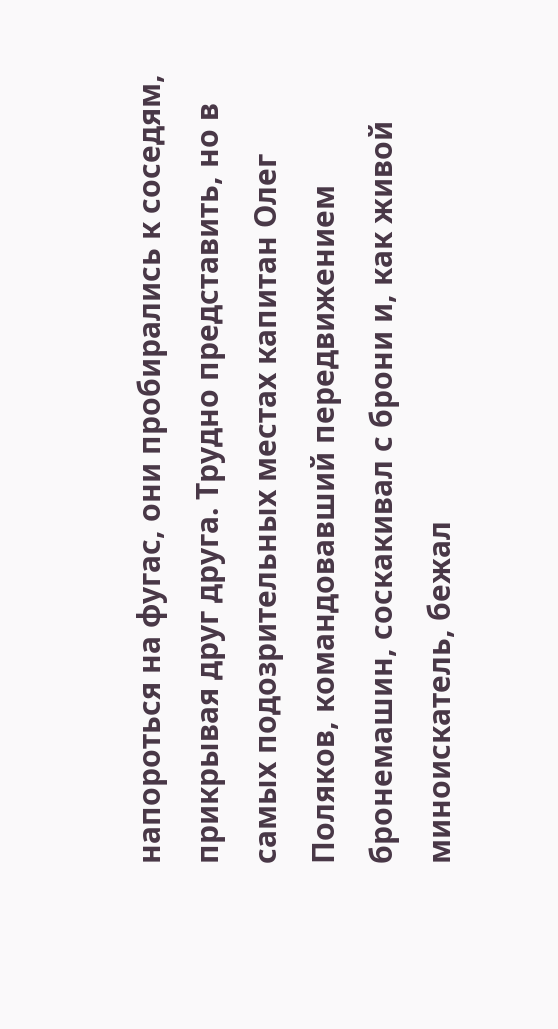напороться на фугас, они пробирались к соседям, прикрывая друг друга. Трудно представить, но в самых подозрительных местах капитан Олег Поляков, командовавший передвижением бронемашин, соскакивал с брони и, как живой миноискатель, бежал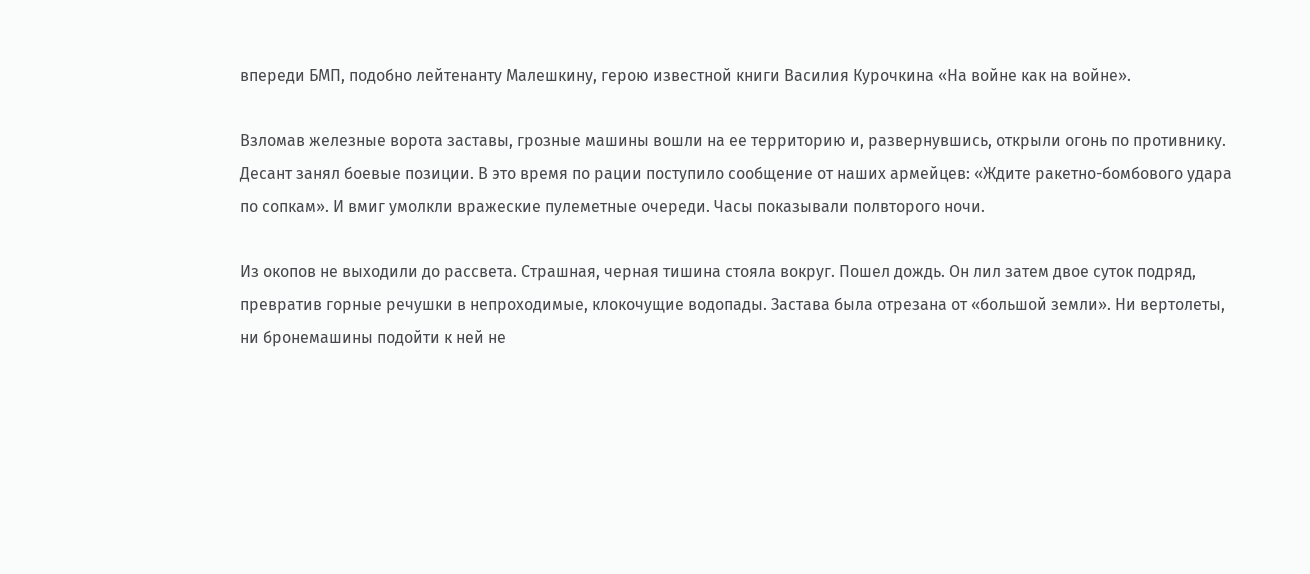впереди БМП, подобно лейтенанту Малешкину, герою известной книги Василия Курочкина «На войне как на войне».

Взломав железные ворота заставы, грозные машины вошли на ее территорию и, развернувшись, открыли огонь по противнику. Десант занял боевые позиции. В это время по рации поступило сообщение от наших армейцев: «Ждите ракетно-бомбового удара по сопкам». И вмиг умолкли вражеские пулеметные очереди. Часы показывали полвторого ночи.

Из окопов не выходили до рассвета. Страшная, черная тишина стояла вокруг. Пошел дождь. Он лил затем двое суток подряд, превратив горные речушки в непроходимые, клокочущие водопады. Застава была отрезана от «большой земли». Ни вертолеты, ни бронемашины подойти к ней не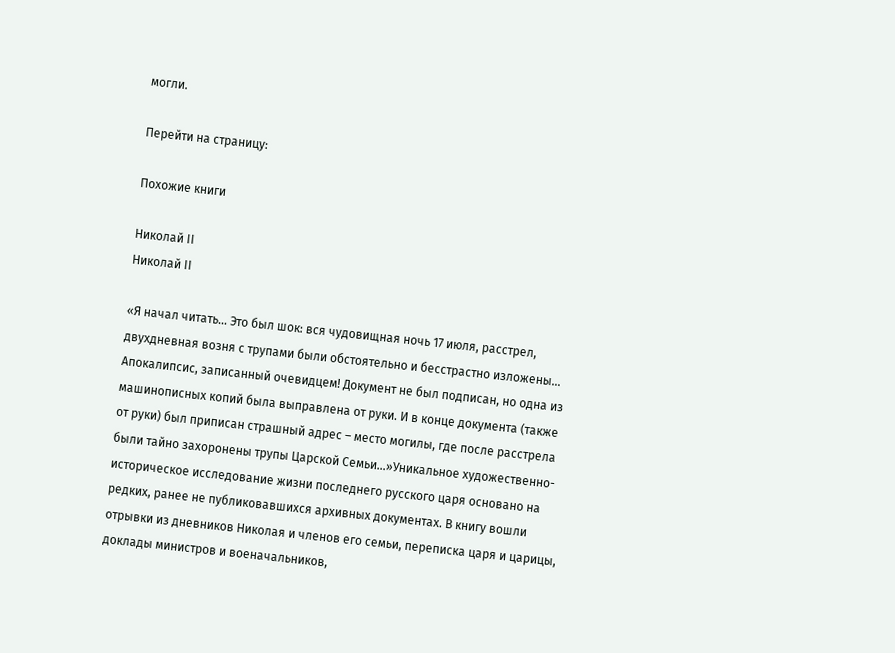могли.

Перейти на страницу:

Похожие книги

Николай II
Николай II

«Я начал читать… Это был шок: вся чудовищная ночь 17 июля, расстрел, двухдневная возня с трупами были обстоятельно и бесстрастно изложены… Апокалипсис, записанный очевидцем! Документ не был подписан, но одна из машинописных копий была выправлена от руки. И в конце документа (также от руки) был приписан страшный адрес – место могилы, где после расстрела были тайно захоронены трупы Царской Семьи…»Уникальное художественно-историческое исследование жизни последнего русского царя основано на редких, ранее не публиковавшихся архивных документах. В книгу вошли отрывки из дневников Николая и членов его семьи, переписка царя и царицы, доклады министров и военачальников,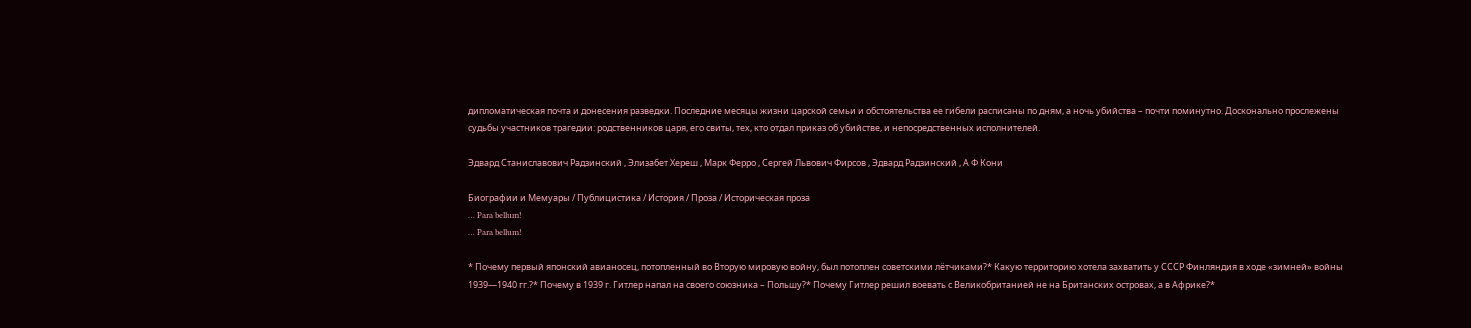дипломатическая почта и донесения разведки. Последние месяцы жизни царской семьи и обстоятельства ее гибели расписаны по дням, а ночь убийства – почти поминутно. Досконально прослежены судьбы участников трагедии: родственников царя, его свиты, тех, кто отдал приказ об убийстве, и непосредственных исполнителей.

Эдвард Станиславович Радзинский , Элизабет Хереш , Марк Ферро , Сергей Львович Фирсов , Эдвард Радзинский , А Ф Кони

Биографии и Мемуары / Публицистика / История / Проза / Историческая проза
… Para bellum!
… Para bellum!

* Почему первый японский авианосец, потопленный во Вторую мировую войну, был потоплен советскими лётчиками?* Какую территорию хотела захватить у СССР Финляндия в ходе «зимней» войны 1939—1940 гг.?* Почему в 1939 г. Гитлер напал на своего союзника – Польшу?* Почему Гитлер решил воевать с Великобританией не на Британских островах, а в Африке?*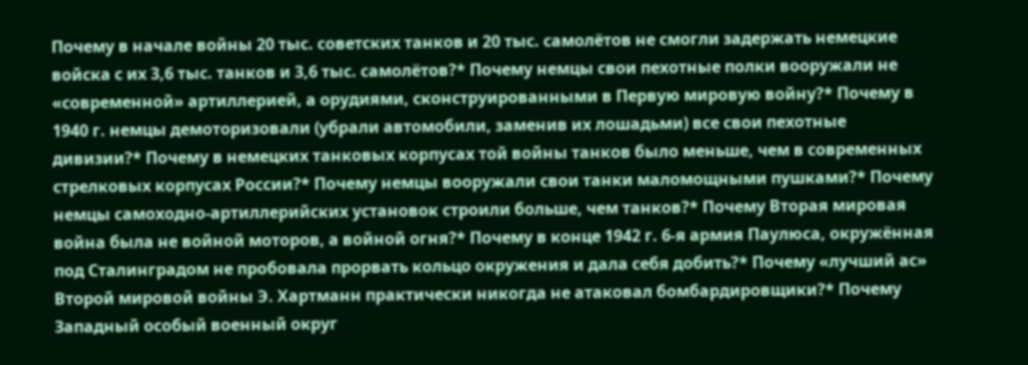Почему в начале войны 20 тыс. советских танков и 20 тыс. самолётов не смогли задержать немецкие войска с их 3,6 тыс. танков и 3,6 тыс. самолётов?* Почему немцы свои пехотные полки вооружали не «современной» артиллерией, а орудиями, сконструированными в Первую мировую войну?* Почему в 1940 г. немцы демоторизовали (убрали автомобили, заменив их лошадьми) все свои пехотные дивизии?* Почему в немецких танковых корпусах той войны танков было меньше, чем в современных стрелковых корпусах России?* Почему немцы вооружали свои танки маломощными пушками?* Почему немцы самоходно-артиллерийских установок строили больше, чем танков?* Почему Вторая мировая война была не войной моторов, а войной огня?* Почему в конце 1942 г. 6-я армия Паулюса, окружённая под Сталинградом не пробовала прорвать кольцо окружения и дала себя добить?* Почему «лучший ас» Второй мировой войны Э. Хартманн практически никогда не атаковал бомбардировщики?* Почему Западный особый военный округ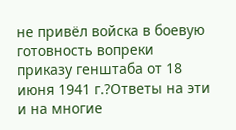не привёл войска в боевую готовность вопреки приказу генштаба от 18 июня 1941 г.?Ответы на эти и на многие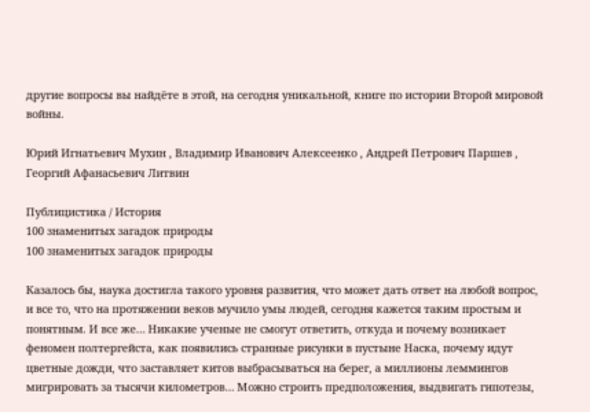другие вопросы вы найдёте в этой, на сегодня уникальной, книге по истории Второй мировой войны.

Юрий Игнатьевич Мухин , Владимир Иванович Алексеенко , Андрей Петрович Паршев , Георгий Афанасьевич Литвин

Публицистика / История
100 знаменитых загадок природы
100 знаменитых загадок природы

Казалось бы, наука достигла такого уровня развития, что может дать ответ на любой вопрос, и все то, что на протяжении веков мучило умы людей, сегодня кажется таким простым и понятным. И все же… Никакие ученые не смогут ответить, откуда и почему возникает феномен полтергейста, как появились странные рисунки в пустыне Наска, почему идут цветные дожди, что заставляет китов выбрасываться на берег, а миллионы леммингов мигрировать за тысячи километров… Можно строить предположения, выдвигать гипотезы,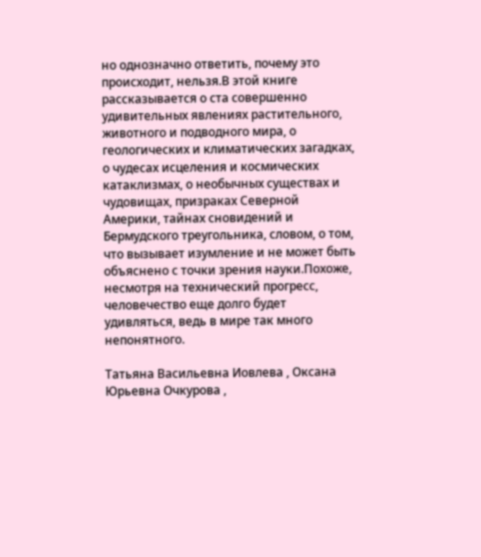но однозначно ответить, почему это происходит, нельзя.В этой книге рассказывается о ста совершенно удивительных явлениях растительного, животного и подводного мира, о геологических и климатических загадках, о чудесах исцеления и космических катаклизмах, о необычных существах и чудовищах, призраках Северной Америки, тайнах сновидений и Бермудского треугольника, словом, о том, что вызывает изумление и не может быть объяснено с точки зрения науки.Похоже, несмотря на технический прогресс, человечество еще долго будет удивляться, ведь в мире так много непонятного.

Татьяна Васильевна Иовлева , Оксана Юрьевна Очкурова ,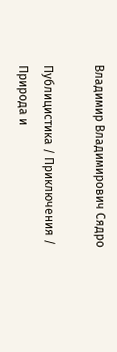Владимир Владимирович Сядро

Публицистика / Приключения / Природа и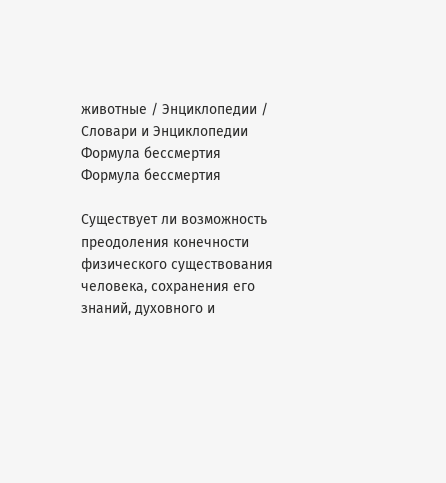животные / Энциклопедии / Словари и Энциклопедии
Формула бессмертия
Формула бессмертия

Существует ли возможность преодоления конечности физического существования человека, сохранения его знаний, духовного и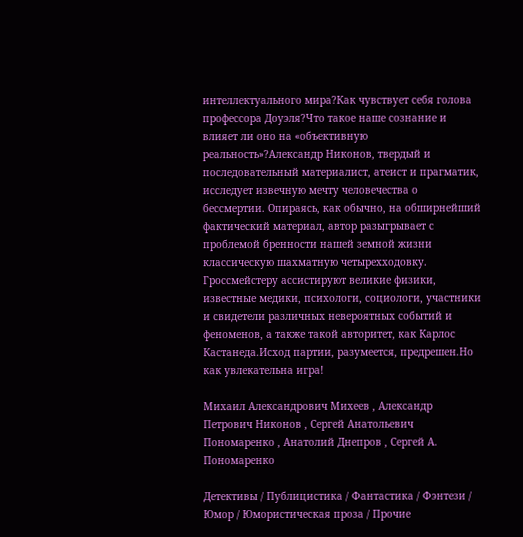интеллектуального мира?Как чувствует себя голова профессора Доуэля?Что такое наше сознание и влияет ли оно на «объективную реальность»?Александр Никонов, твердый и последовательный материалист, атеист и прагматик, исследует извечную мечту человечества о бессмертии. Опираясь, как обычно, на обширнейший фактический материал, автор разыгрывает с проблемой бренности нашей земной жизни классическую шахматную четырехходовку. Гроссмейстеру ассистируют великие физики, известные медики, психологи, социологи, участники и свидетели различных невероятных событий и феноменов, а также такой авторитет, как Карлос Кастанеда.Исход партии, разумеется, предрешен.Но как увлекательна игра!

Михаил Александрович Михеев , Александр Петрович Никонов , Сергей Анатольевич Пономаренко , Анатолий Днепров , Сергей А. Пономаренко

Детективы / Публицистика / Фантастика / Фэнтези / Юмор / Юмористическая проза / Прочие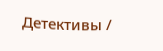Детективы /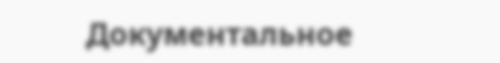Документальное